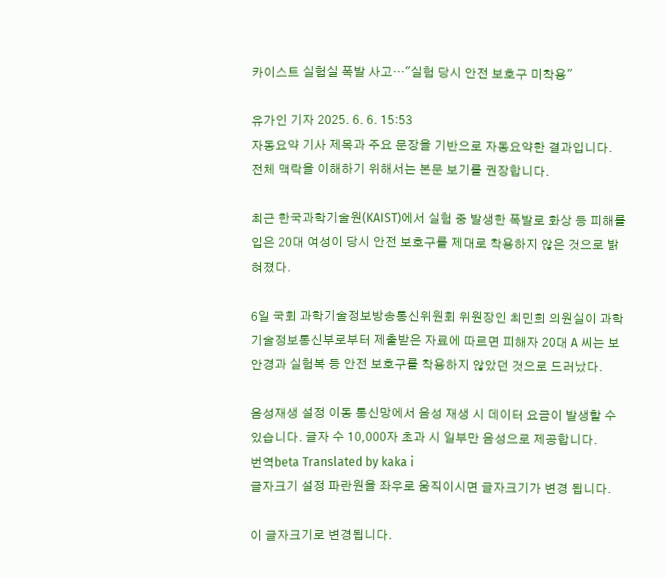카이스트 실험실 폭발 사고…"실험 당시 안전 보호구 미착용"

유가인 기자 2025. 6. 6. 15:53
자동요약 기사 제목과 주요 문장을 기반으로 자동요약한 결과입니다.
전체 맥락을 이해하기 위해서는 본문 보기를 권장합니다.

최근 한국과학기술원(KAIST)에서 실험 중 발생한 폭발로 화상 등 피해를 입은 20대 여성이 당시 안전 보호구를 제대로 착용하지 않은 것으로 밝혀졌다.

6일 국회 과학기술정보방송통신위원회 위원장인 최민희 의원실이 과학기술정보통신부로부터 제출받은 자료에 따르면 피해자 20대 A 씨는 보안경과 실험복 등 안전 보호구를 착용하지 않았던 것으로 드러났다.

음성재생 설정 이동 통신망에서 음성 재생 시 데이터 요금이 발생할 수 있습니다. 글자 수 10,000자 초과 시 일부만 음성으로 제공합니다.
번역beta Translated by kaka i
글자크기 설정 파란원을 좌우로 움직이시면 글자크기가 변경 됩니다.

이 글자크기로 변경됩니다.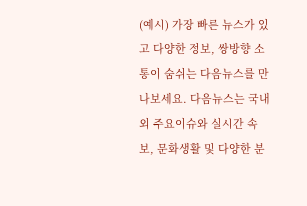(예시) 가장 빠른 뉴스가 있고 다양한 정보, 쌍방향 소통이 숨쉬는 다음뉴스를 만나보세요. 다음뉴스는 국내외 주요이슈와 실시간 속보, 문화생활 및 다양한 분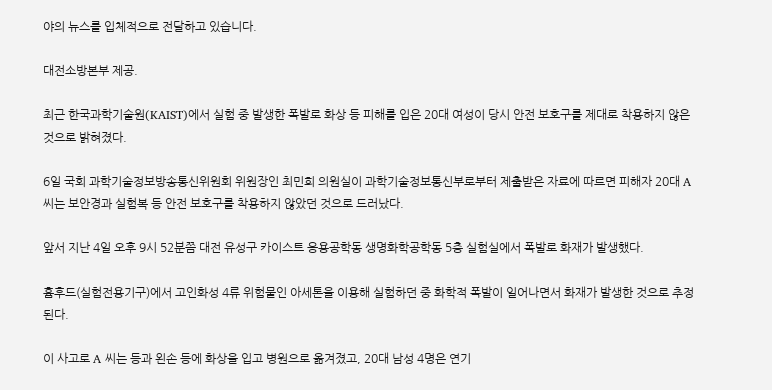야의 뉴스를 입체적으로 전달하고 있습니다.

대전소방본부 제공.

최근 한국과학기술원(KAIST)에서 실험 중 발생한 폭발로 화상 등 피해를 입은 20대 여성이 당시 안전 보호구를 제대로 착용하지 않은 것으로 밝혀졌다.

6일 국회 과학기술정보방송통신위원회 위원장인 최민희 의원실이 과학기술정보통신부로부터 제출받은 자료에 따르면 피해자 20대 A 씨는 보안경과 실험복 등 안전 보호구를 착용하지 않았던 것으로 드러났다.

앞서 지난 4일 오후 9시 52분쯤 대전 유성구 카이스트 응용공학동 생명화학공학동 5층 실험실에서 폭발로 화재가 발생했다.

흄후드(실험전용기구)에서 고인화성 4류 위험물인 아세톤을 이용해 실험하던 중 화학적 폭발이 일어나면서 화재가 발생한 것으로 추정된다.

이 사고로 A 씨는 등과 왼손 등에 화상을 입고 병원으로 옮겨졌고, 20대 남성 4명은 연기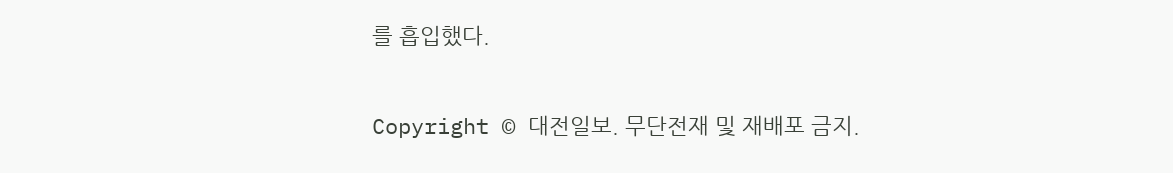를 흡입했다.

Copyright © 대전일보. 무단전재 및 재배포 금지.